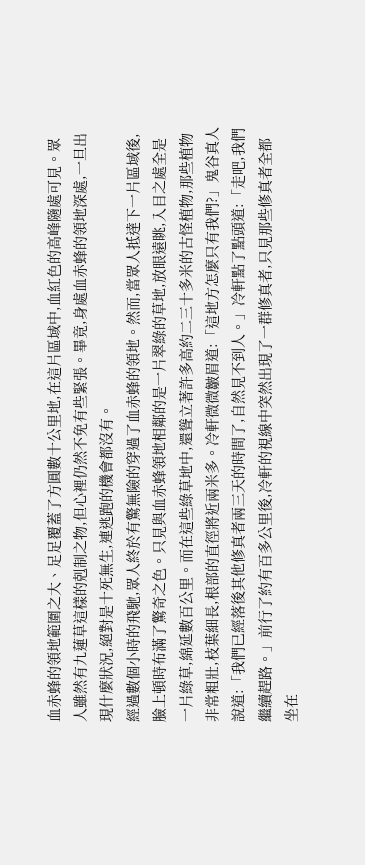血赤蜂的領地範圍之大、足足覆蓋了方圓數十公里地,在這片區域中,血紅色的高峰隨處可見。眾人雖然有九蓮草這樣的剋制之物,但心裡仍然不免有些緊張。畢竟,身處血赤蜂的領地深處,一旦出現什麼狀況,絕對是十死無生,連逃跑的機會都沒有。
經過數個小時的飛馳,眾人終於有驚無險的穿過了血赤蜂的領地。然而,當眾人抵達下一片區域後,臉上頓時布滿了驚奇之色。只見與血赤蜂領地相鄰的是一片翠綠的草地,放眼遠眺,入目之處全是一片綠草,綿延數百公里。而在這些綠草地中,還聳立著許多高約二三十多米的古怪植物,那些植物非常粗壯,枝葉細長,根部的直徑將近兩米多。冷軒微微皺眉道:「這地方怎麼只有我們?」鬼谷真人說道:「我們已經落後其他修真者兩三天的時間了,自然見不到人。」冷軒點了點頭道:「走吧,我們繼續趕路。」前行了約有百多公里後,冷軒的視線中突然出現了一群修真者,只見那些修真者全都坐在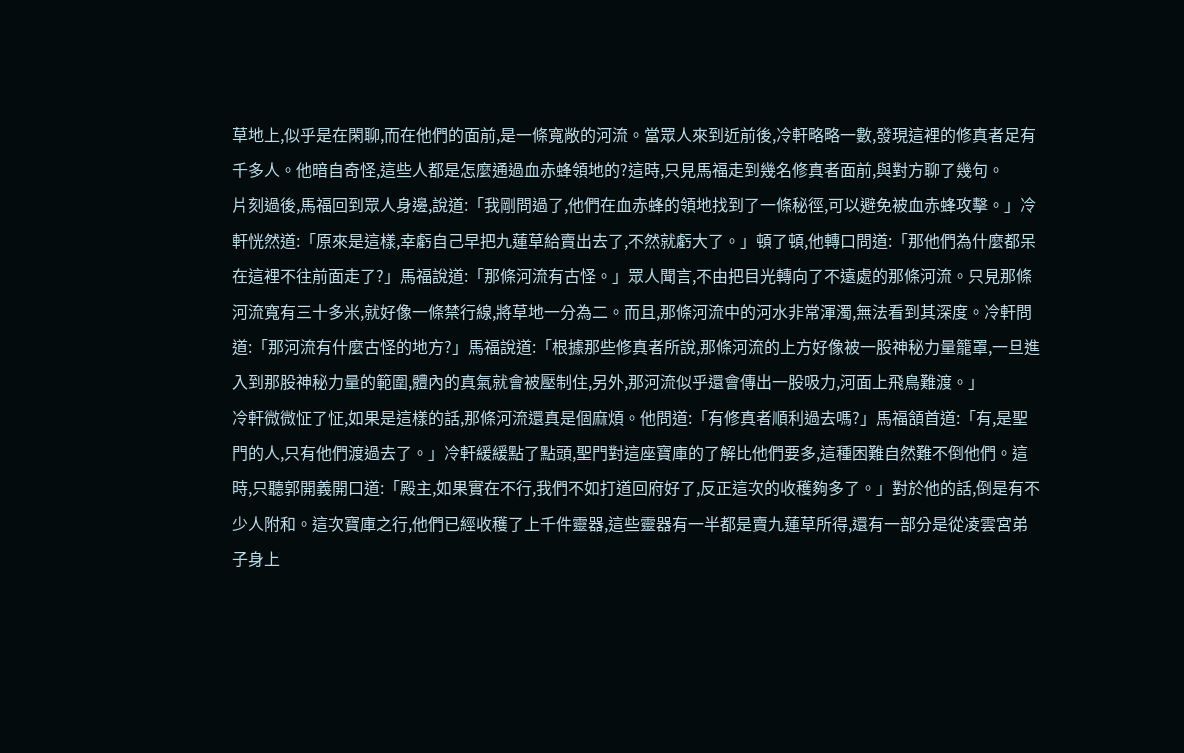草地上,似乎是在閑聊,而在他們的面前,是一條寬敞的河流。當眾人來到近前後,冷軒略略一數,發現這裡的修真者足有千多人。他暗自奇怪,這些人都是怎麼通過血赤蜂領地的?這時,只見馬福走到幾名修真者面前,與對方聊了幾句。
片刻過後,馬福回到眾人身邊,說道:「我剛問過了,他們在血赤蜂的領地找到了一條秘徑,可以避免被血赤蜂攻擊。」冷軒恍然道:「原來是這樣,幸虧自己早把九蓮草給賣出去了,不然就虧大了。」頓了頓,他轉口問道:「那他們為什麼都呆在這裡不往前面走了?」馬福說道:「那條河流有古怪。」眾人聞言,不由把目光轉向了不遠處的那條河流。只見那條河流寬有三十多米,就好像一條禁行線,將草地一分為二。而且,那條河流中的河水非常渾濁,無法看到其深度。冷軒問道:「那河流有什麼古怪的地方?」馬福說道:「根據那些修真者所說,那條河流的上方好像被一股神秘力量籠罩,一旦進入到那股神秘力量的範圍,體內的真氣就會被壓制住,另外,那河流似乎還會傳出一股吸力,河面上飛鳥難渡。」
冷軒微微怔了怔,如果是這樣的話,那條河流還真是個麻煩。他問道:「有修真者順利過去嗎?」馬福頷首道:「有,是聖門的人,只有他們渡過去了。」冷軒緩緩點了點頭,聖門對這座寶庫的了解比他們要多,這種困難自然難不倒他們。這時,只聽郭開義開口道:「殿主,如果實在不行,我們不如打道回府好了,反正這次的收穫夠多了。」對於他的話,倒是有不少人附和。這次寶庫之行,他們已經收穫了上千件靈器,這些靈器有一半都是賣九蓮草所得,還有一部分是從凌雲宮弟子身上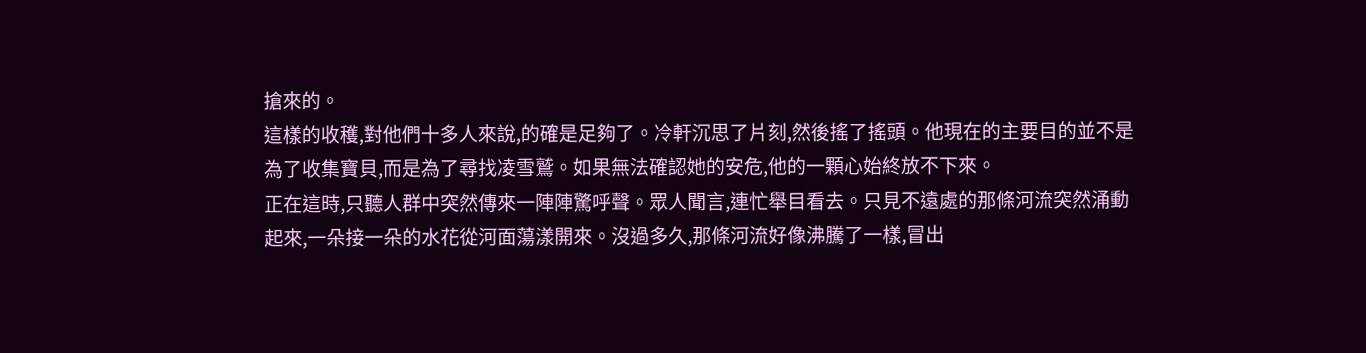搶來的。
這樣的收穫,對他們十多人來說,的確是足夠了。冷軒沉思了片刻,然後搖了搖頭。他現在的主要目的並不是為了收集寶貝,而是為了尋找凌雪鷲。如果無法確認她的安危,他的一顆心始終放不下來。
正在這時,只聽人群中突然傳來一陣陣驚呼聲。眾人聞言,連忙舉目看去。只見不遠處的那條河流突然涌動起來,一朵接一朵的水花從河面蕩漾開來。沒過多久,那條河流好像沸騰了一樣,冒出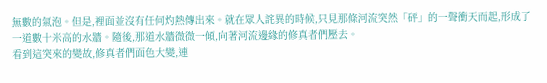無數的氣泡。但是,裡面並沒有任何灼熱傳出來。就在眾人詫異的時候,只見那條河流突然「砰」的一聲衝天而起,形成了一道數十米高的水牆。隨後,那道水牆微微一傾,向著河流邊緣的修真者們壓去。
看到這突來的變故,修真者們面色大變,連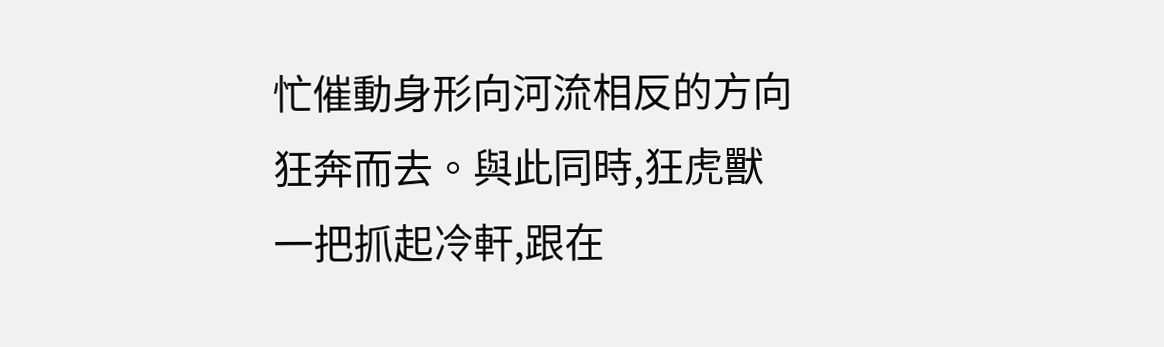忙催動身形向河流相反的方向狂奔而去。與此同時,狂虎獸一把抓起冷軒,跟在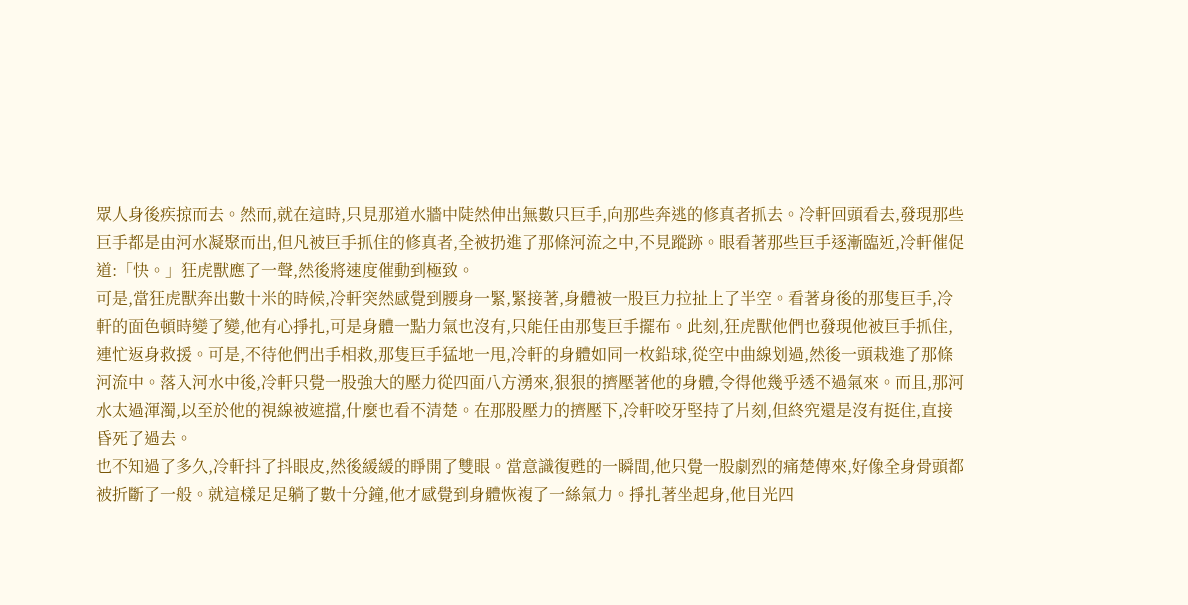眾人身後疾掠而去。然而,就在這時,只見那道水牆中陡然伸出無數只巨手,向那些奔逃的修真者抓去。冷軒回頭看去,發現那些巨手都是由河水凝聚而出,但凡被巨手抓住的修真者,全被扔進了那條河流之中,不見蹤跡。眼看著那些巨手逐漸臨近,冷軒催促道:「快。」狂虎獸應了一聲,然後將速度催動到極致。
可是,當狂虎獸奔出數十米的時候,冷軒突然感覺到腰身一緊,緊接著,身體被一股巨力拉扯上了半空。看著身後的那隻巨手,冷軒的面色頓時變了變,他有心掙扎,可是身體一點力氣也沒有,只能任由那隻巨手擺布。此刻,狂虎獸他們也發現他被巨手抓住,連忙返身救援。可是,不待他們出手相救,那隻巨手猛地一甩,冷軒的身體如同一枚鉛球,從空中曲線划過,然後一頭栽進了那條河流中。落入河水中後,冷軒只覺一股強大的壓力從四面八方湧來,狠狠的擠壓著他的身體,令得他幾乎透不過氣來。而且,那河水太過渾濁,以至於他的視線被遮擋,什麼也看不清楚。在那股壓力的擠壓下,冷軒咬牙堅持了片刻,但終究還是沒有挺住,直接昏死了過去。
也不知過了多久,冷軒抖了抖眼皮,然後緩緩的睜開了雙眼。當意識復甦的一瞬間,他只覺一股劇烈的痛楚傳來,好像全身骨頭都被折斷了一般。就這樣足足躺了數十分鐘,他才感覺到身體恢複了一絲氣力。掙扎著坐起身,他目光四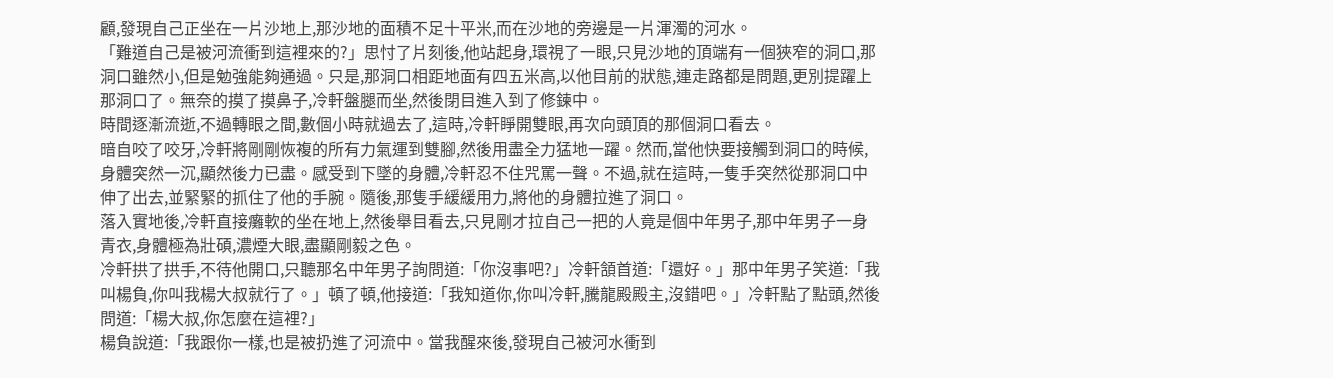顧,發現自己正坐在一片沙地上,那沙地的面積不足十平米,而在沙地的旁邊是一片渾濁的河水。
「難道自己是被河流衝到這裡來的?」思忖了片刻後,他站起身,環視了一眼,只見沙地的頂端有一個狹窄的洞口,那洞口雖然小,但是勉強能夠通過。只是,那洞口相距地面有四五米高,以他目前的狀態,連走路都是問題,更別提躍上那洞口了。無奈的摸了摸鼻子,冷軒盤腿而坐,然後閉目進入到了修鍊中。
時間逐漸流逝,不過轉眼之間,數個小時就過去了,這時,冷軒睜開雙眼,再次向頭頂的那個洞口看去。
暗自咬了咬牙,冷軒將剛剛恢複的所有力氣運到雙腳,然後用盡全力猛地一躍。然而,當他快要接觸到洞口的時候,身體突然一沉,顯然後力已盡。感受到下墜的身體,冷軒忍不住咒罵一聲。不過,就在這時,一隻手突然從那洞口中伸了出去,並緊緊的抓住了他的手腕。隨後,那隻手緩緩用力,將他的身體拉進了洞口。
落入實地後,冷軒直接癱軟的坐在地上,然後舉目看去,只見剛才拉自己一把的人竟是個中年男子,那中年男子一身青衣,身體極為壯碩,濃煙大眼,盡顯剛毅之色。
冷軒拱了拱手,不待他開口,只聽那名中年男子詢問道:「你沒事吧?」冷軒頷首道:「還好。」那中年男子笑道:「我叫楊負,你叫我楊大叔就行了。」頓了頓,他接道:「我知道你,你叫冷軒,騰龍殿殿主,沒錯吧。」冷軒點了點頭,然後問道:「楊大叔,你怎麼在這裡?」
楊負說道:「我跟你一樣,也是被扔進了河流中。當我醒來後,發現自己被河水衝到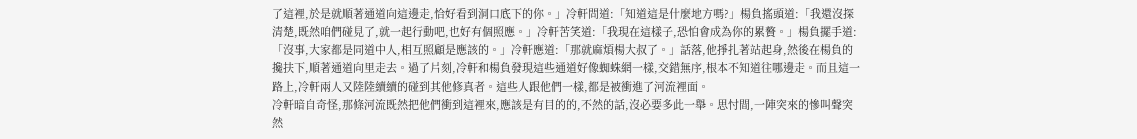了這裡,於是就順著通道向這邊走,恰好看到洞口底下的你。」冷軒問道:「知道這是什麼地方嗎?」楊負搖頭道:「我還沒探清楚,既然咱們碰見了,就一起行動吧,也好有個照應。」冷軒苦笑道:「我現在這樣子,恐怕會成為你的累贅。」楊負擺手道:「沒事,大家都是同道中人,相互照顧是應該的。」冷軒應道:「那就麻煩楊大叔了。」話落,他掙扎著站起身,然後在楊負的攙扶下,順著通道向里走去。過了片刻,冷軒和楊負發現這些通道好像蜘蛛網一樣,交錯無序,根本不知道往哪邊走。而且這一路上,冷軒兩人又陸陸續續的碰到其他修真者。這些人跟他們一樣,都是被衝進了河流裡面。
冷軒暗自奇怪,那條河流既然把他們衝到這裡來,應該是有目的的,不然的話,沒必要多此一舉。思忖間,一陣突來的慘叫聲突然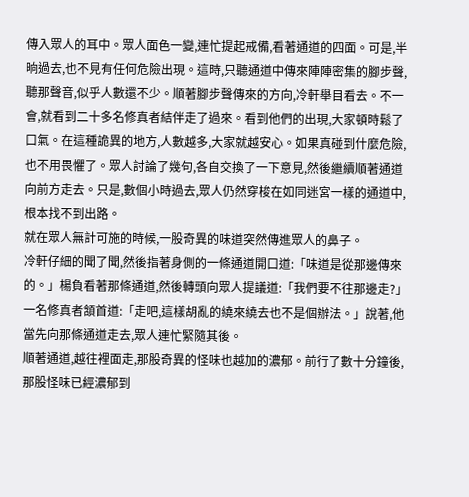傳入眾人的耳中。眾人面色一變,連忙提起戒備,看著通道的四面。可是,半晌過去,也不見有任何危險出現。這時,只聽通道中傳來陣陣密集的腳步聲,聽那聲音,似乎人數還不少。順著腳步聲傳來的方向,冷軒舉目看去。不一會,就看到二十多名修真者結伴走了過來。看到他們的出現,大家頓時鬆了口氣。在這種詭異的地方,人數越多,大家就越安心。如果真碰到什麼危險,也不用畏懼了。眾人討論了幾句,各自交換了一下意見,然後繼續順著通道向前方走去。只是,數個小時過去,眾人仍然穿梭在如同迷宮一樣的通道中,根本找不到出路。
就在眾人無計可施的時候,一股奇異的味道突然傳進眾人的鼻子。
冷軒仔細的聞了聞,然後指著身側的一條通道開口道:「味道是從那邊傳來的。」楊負看著那條通道,然後轉頭向眾人提議道:「我們要不往那邊走?」一名修真者頷首道:「走吧,這樣胡亂的繞來繞去也不是個辦法。」說著,他當先向那條通道走去,眾人連忙緊隨其後。
順著通道,越往裡面走,那股奇異的怪味也越加的濃郁。前行了數十分鐘後,那股怪味已經濃郁到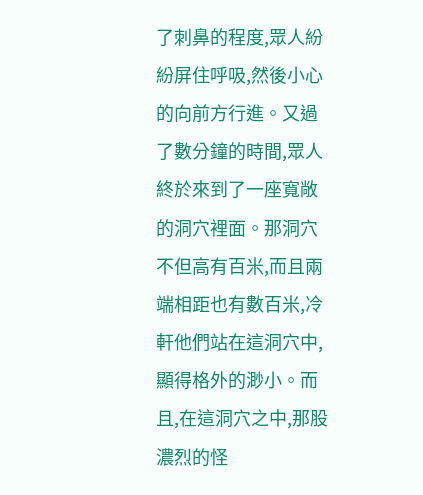了刺鼻的程度,眾人紛紛屏住呼吸,然後小心的向前方行進。又過了數分鐘的時間,眾人終於來到了一座寬敞的洞穴裡面。那洞穴不但高有百米,而且兩端相距也有數百米,冷軒他們站在這洞穴中,顯得格外的渺小。而且,在這洞穴之中,那股濃烈的怪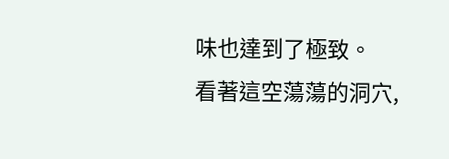味也達到了極致。
看著這空蕩蕩的洞穴,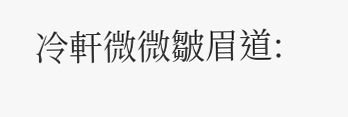冷軒微微皺眉道: